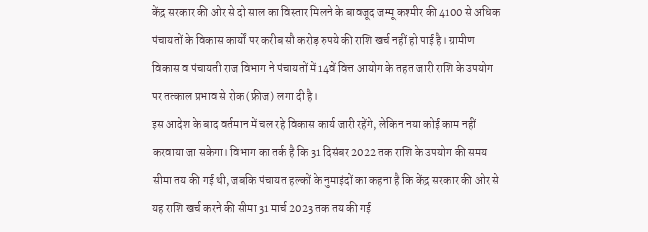केंद्र सरकार की ओर से दो साल का विस्तार मिलने के बावजूद जम्मू कश्मीर की 4100 से अधिक पंचायतों के विकास कार्यों पर करीब सौ करोड़ रुपये की राशि खर्च नहीं हो पाई है। ग्रामीण विकास व पंचायती राज विभाग ने पंचायतों में 14वें वित्त आयोग के तहत जारी राशि के उपयोग पर तत्काल प्रभाव से रोक (फ्रीज) लगा दी है।
इस आदेश के बाद वर्तमान में चल रहे विकास कार्य जारी रहेंगे, लेकिन नया कोई काम नहीं करवाया जा सकेगा। विभाग का तर्क है कि 31 दिसंबर 2022 तक राशि के उपयोग की समय सीमा तय की गई थी, जबकि पंचायत हल्कों के नुमाइंदों का कहना है कि केंद्र सरकार की ओर से यह राशि खर्च करने की सीमा 31 मार्च 2023 तक तय की गई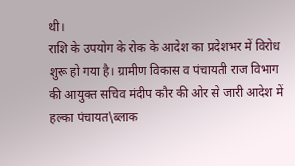थी।
राशि के उपयोग के रोक के आदेश का प्रदेशभर में विरोध शुरू हो गया है। ग्रामीण विकास व पंचायती राज विभाग की आयुक्त सचिव मंदीप कौर की ओर से जारी आदेश में हल्का पंचायत\ब्लाक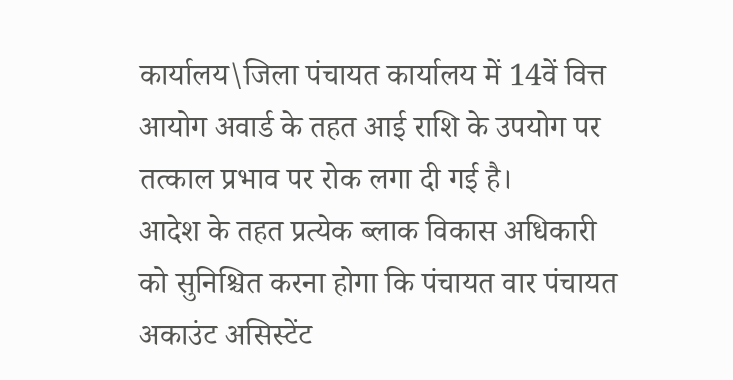कार्यालय\जिला पंचायत कार्यालय में 14वें वित्त आयोग अवार्ड के तहत आई राशि के उपयोग पर तत्काल प्रभाव पर रोक लगा दी गई है।
आदेश के तहत प्रत्येक ब्लाक विकास अधिकारी को सुनिश्चित करना होगा कि पंचायत वार पंचायत अकाउंट असिस्टेंट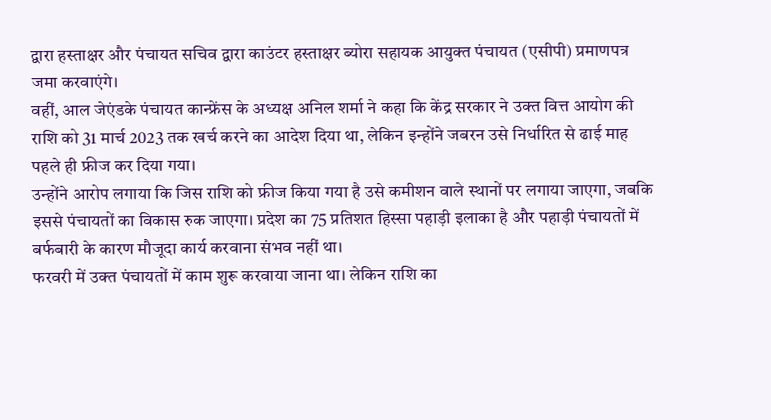द्वारा हस्ताक्षर और पंचायत सचिव द्वारा काउंटर हस्ताक्षर ब्योरा सहायक आयुक्त पंचायत (एसीपी) प्रमाणपत्र जमा करवाएंगे।
वहीं, आल जेएंडके पंचायत कान्फ्रेंस के अध्यक्ष अनिल शर्मा ने कहा कि केंद्र सरकार ने उक्त वित्त आयोग की राशि को 31 मार्च 2023 तक खर्च करने का आदेश दिया था, लेकिन इन्होंने जबरन उसे निर्धारित से ढाई माह पहले ही फ्रीज कर दिया गया।
उन्होंने आरोप लगाया कि जिस राशि को फ्रीज किया गया है उसे कमीशन वाले स्थानों पर लगाया जाएगा, जबकि इससे पंचायतों का विकास रुक जाएगा। प्रदेश का 75 प्रतिशत हिस्सा पहाड़ी इलाका है और पहाड़ी पंचायतों में बर्फबारी के कारण मौजूदा कार्य करवाना संभव नहीं था।
फरवरी में उक्त पंचायतों में काम शुरू करवाया जाना था। लेकिन राशि का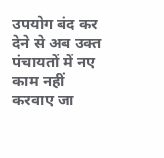उपयोग बंद कर देने से अब उक्त पंचायतों में नए काम नहीं करवाए जा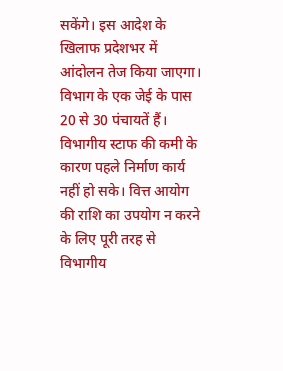सकेंगे। इस आदेश के खिलाफ प्रदेशभर में आंदोलन तेज किया जाएगा। विभाग के एक जेई के पास 20 से 30 पंचायतें हैं।
विभागीय स्टाफ की कमी के कारण पहले निर्माण कार्य नहीं हो सके। वित्त आयोग की राशि का उपयोग न करने के लिए पूरी तरह से विभागीय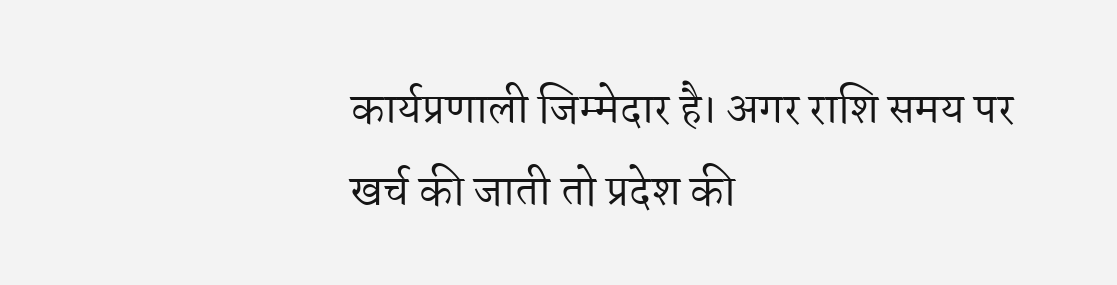कार्यप्रणाली जिम्मेदार है। अगर राशि समय पर खर्च की जाती तो प्रदेश की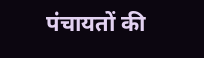पंचायतों की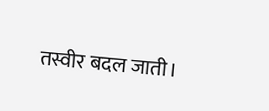तस्वीर बदल जाती।